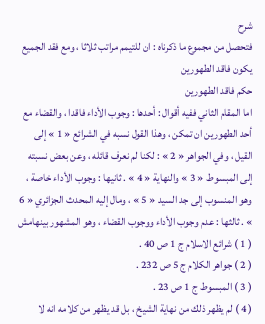شرح
فتحصل من مجموع ما ذكرناه : ان للتيمم مراتب ثلاثا ، ومع فقد الجميع يكون فاقد الطهورين
حكم فاقد الطهورين
اما المقام الثاني ففيه أقوال : أحدها : وجوب الأداء فاقدا ، والقضاء مع أحد الطهورين ان تمكن ، وهذا القول نسبه في الشرائع « 1 » إلى القيل ، وفي الجواهر « 2 » : لكنا لم نعرف قائله ، وعن بعض نسبته إلى المبسوط « 3 » والنهاية « 4 » . ثانيها : وجوب الأداء خاصة ، وهو المنسوب إلى جد السيد « 5 » ، ومال إليه المحدث الجزائري « 6 » . ثالثها : عدم وجوب الأداء ووجوب القضاء ، وهو المشهور بينهامش
( 1 ) شرائع الاسلام ج 1 ص 40 .
( 2 ) جواهر الكلام ج 5 ص 232 .
( 3 ) المبسوط ج 1 ص 23 .
( 4 ) لم يظهر ذلك من نهاية الشيخ ، بل قد يظهر من كلامه انه لا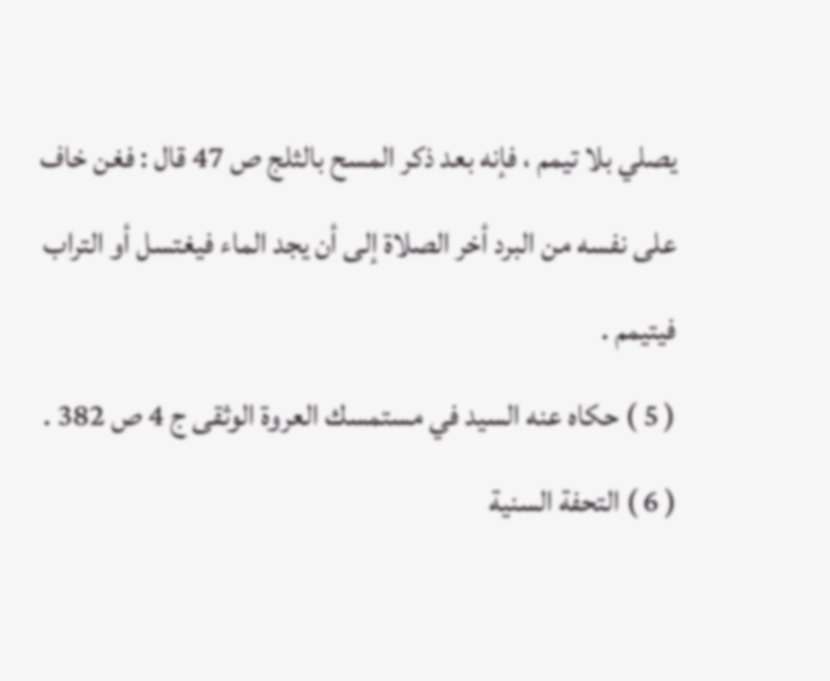يصلي بلا تيمم ، فإنه بعد ذكر المسح بالثلج ص 47 قال : فغن خاف على نفسه من البرد أخر الصلاة إلى أن يجد الماء فيغتسل أو التراب فيتيمم .
( 5 ) حكاه عنه السيد في مستمسك العروة الوثقى ج 4 ص 382 .
( 6 ) التحفة السنية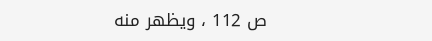ص 112 ، ويظهر منه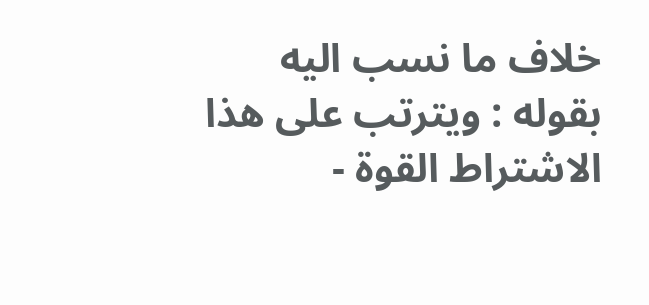خلاف ما نسب اليه بقوله : ويترتب على هذا الاشتراط القوة -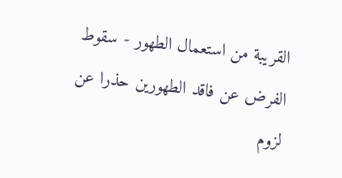القريبة من استعمال الطهور - سقوط الفرض عن فاقد الطهورين حذرا عن لزوم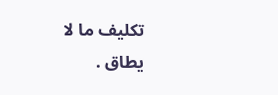تكليف ما لا يطاق .